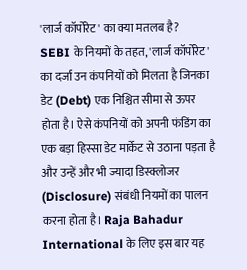'लार्ज कॉर्पोरेट' का क्या मतलब है?
SEBI के नियमों के तहत, 'लार्ज कॉर्पोरेट' का दर्जा उन कंपनियों को मिलता है जिनका डेट (Debt) एक निश्चित सीमा से ऊपर होता है। ऐसे कंपनियों को अपनी फंडिंग का एक बड़ा हिस्सा डेट मार्केट से उठाना पड़ता है और उन्हें और भी ज्यादा डिस्क्लोजर (Disclosure) संबंधी नियमों का पालन करना होता है। Raja Bahadur International के लिए इस बार यह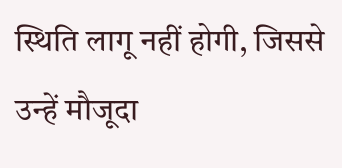स्थिति लागू नहीं होगी, जिससे उन्हें मौजूदा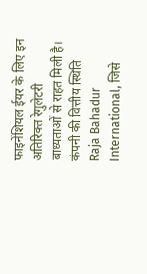फाइनेंशियल ईयर के लिए इन अतिरिक्त रेगुलेटरी बाध्यताओं से राहत मिली है।
कंपनी की वित्तीय स्थिति
Raja Bahadur International, जिसे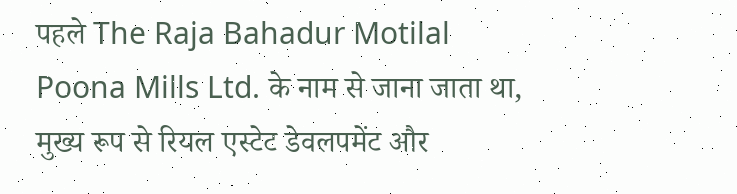पहले The Raja Bahadur Motilal Poona Mills Ltd. के नाम से जाना जाता था, मुख्य रूप से रियल एस्टेट डेवलपमेंट और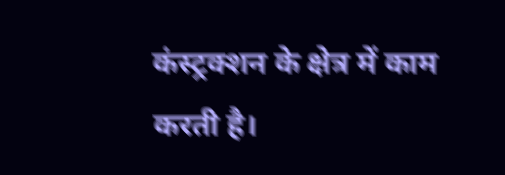कंस्ट्रक्शन के क्षेत्र में काम करती है।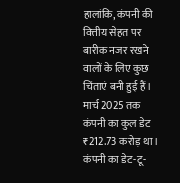हालांकि, कंपनी की वित्तीय सेहत पर बारीक नजर रखने वालों के लिए कुछ चिंताएं बनी हुई हैं। मार्च 2025 तक कंपनी का कुल डेट ₹212.73 करोड़ था। कंपनी का डेट-टू-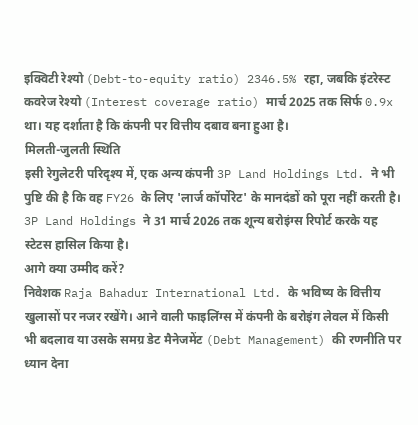इक्विटी रेश्यो (Debt-to-equity ratio) 2346.5% रहा, जबकि इंटरेस्ट कवरेज रेश्यो (Interest coverage ratio) मार्च 2025 तक सिर्फ 0.9x था। यह दर्शाता है कि कंपनी पर वित्तीय दबाव बना हुआ है।
मिलती-जुलती स्थिति
इसी रेगुलेटरी परिदृश्य में, एक अन्य कंपनी 3P Land Holdings Ltd. ने भी पुष्टि की है कि वह FY26 के लिए 'लार्ज कॉर्पोरेट' के मानदंडों को पूरा नहीं करती है। 3P Land Holdings ने 31 मार्च 2026 तक शून्य बरोइंग्स रिपोर्ट करके यह स्टेटस हासिल किया है।
आगे क्या उम्मीद करें?
निवेशक Raja Bahadur International Ltd. के भविष्य के वित्तीय खुलासों पर नजर रखेंगे। आने वाली फाइलिंग्स में कंपनी के बरोइंग लेवल में किसी भी बदलाव या उसके समग्र डेट मैनेजमेंट (Debt Management) की रणनीति पर ध्यान देना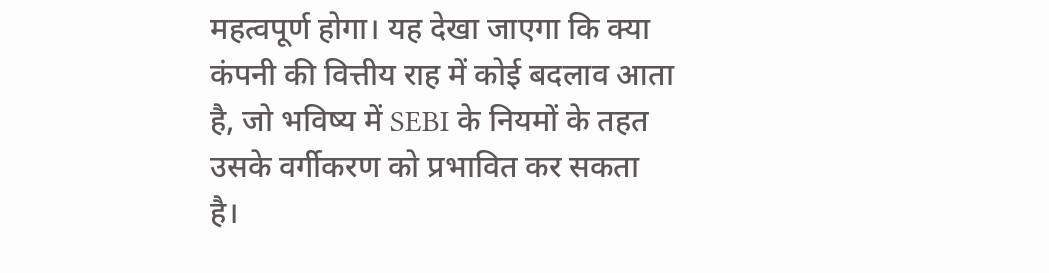महत्वपूर्ण होगा। यह देखा जाएगा कि क्या कंपनी की वित्तीय राह में कोई बदलाव आता है, जो भविष्य में SEBI के नियमों के तहत उसके वर्गीकरण को प्रभावित कर सकता है।